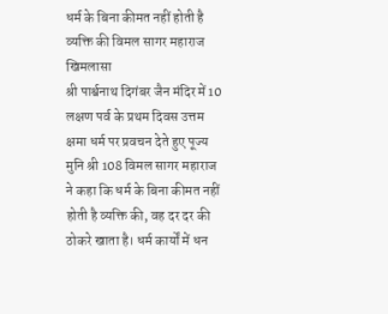धर्म के बिना कीमत नहीं होती है व्यक्ति की विमल सागर महाराज
खिमलासा
श्री पार्श्वनाथ दिगंबर जैन मंदिर में 10 लक्षण पर्व के प्रथम दिवस उत्तम क्षमा धर्म पर प्रवचन देते हुए पूज्य मुनि श्री 108 विमल सागर महाराज ने कहा कि धर्म के बिना कीमत नहीं होती है व्यक्ति की, वह दर दर की ठोकरे खाता है। धर्म कार्यों में धन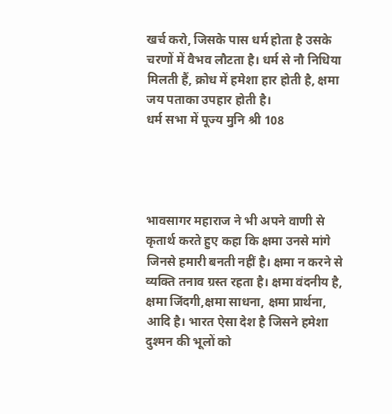खर्च करो, जिसके पास धर्म होता है उसके चरणों में वैभव लौटता है। धर्म से नौ निधिया मिलती हैं, क्रोध में हमेशा हार होती है, क्षमा जय पताका उपहार होती है।
धर्म सभा में पूज्य मुनि श्री 108




भावसागर महाराज ने भी अपने वाणी से कृतार्थ करते हुए कहा कि क्षमा उनसे मांगे जिनसे हमारी बनती नहीं है। क्षमा न करने से व्यक्ति तनाव ग्रस्त रहता है। क्षमा वंदनीय है, क्षमा जिंदगी,क्षमा साधना, क्षमा प्रार्थना, आदि है। भारत ऐसा देश है जिसने हमेशा दुश्मन की भूलों को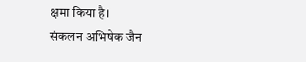क्षमा किया है।
संकलन अभिषेक जैन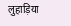लुहाड़िया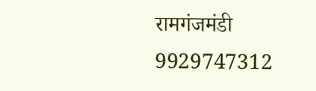रामगंजमंडी 9929747312